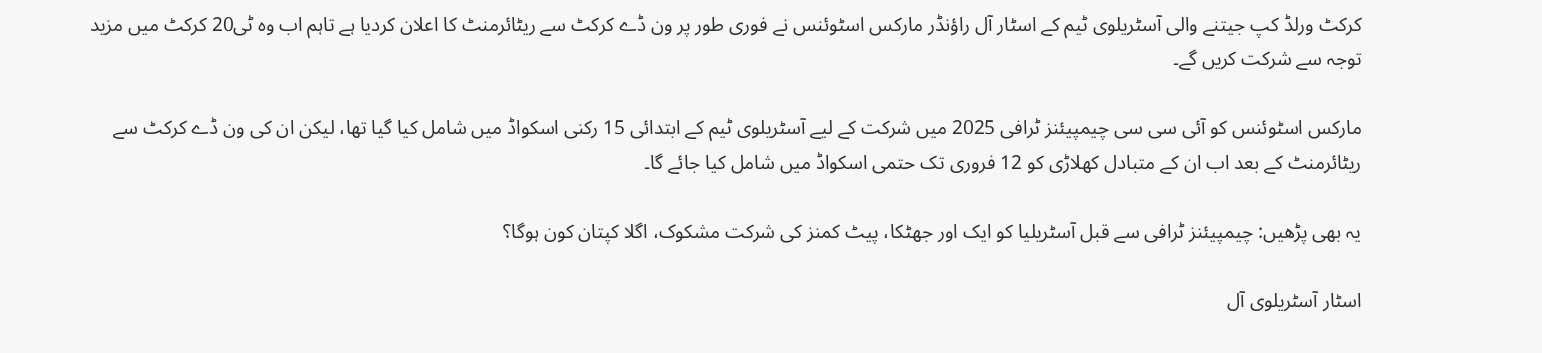کرکٹ ورلڈ کپ جیتنے والی آسٹریلوی ٹیم کے اسٹار آل راؤنڈر مارکس اسٹوئنس نے فوری طور پر ون ڈے کرکٹ سے ریٹائرمنٹ کا اعلان کردیا ہے تاہم اب وہ ٹی20 کرکٹ میں مزید توجہ سے شرکت کریں گے۔

مارکس اسٹوئنس کو آئی سی سی چیمپیئنز ٹرافی 2025 میں شرکت کے لیے آسٹریلوی ٹیم کے ابتدائی 15 رکنی اسکواڈ میں شامل کیا گیا تھا، لیکن ان کی ون ڈے کرکٹ سے ریٹائرمنٹ کے بعد اب ان کے متبادل کھلاڑی کو 12 فروری تک حتمی اسکواڈ میں شامل کیا جائے گا۔

یہ بھی پڑھیں: چیمپیئنز ٹرافی سے قبل آسٹریلیا کو ایک اور جھٹکا، پیٹ کمنز کی شرکت مشکوک، اگلا کپتان کون ہوگا؟

اسٹار آسٹریلوی آل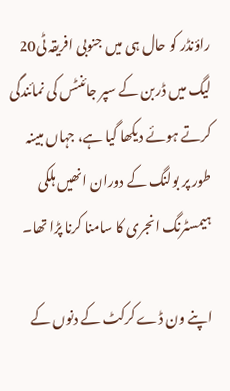راؤنڈر کو حال ہی میں جنوبی افریقہ ٹی20  لیگ میں ڈربن کے سپر جائنٹس کی نمائندگی کرتے ہوئے دیکھا گیا ہے، جہاں مبینہ طور پر بولنگ کے دوران انھیں ہلکی ہیمسٹرنگ انجری کا سامنا کرنا پڑا تھا۔

اپنے ون ڈے کرکٹ کے دنوں کے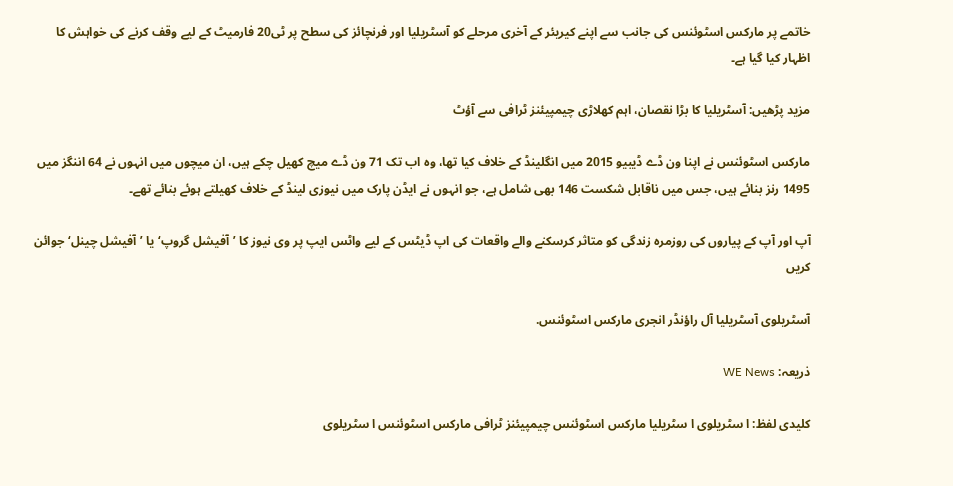خاتمے پر مارکس اسٹوئنس کی جانب سے اپنے کیریئر کے آخری مرحلے کو آسٹریلیا اور فرنچائز کی سطح پر ٹی20 فارمیٹ کے لیے وقف کرنے کی خواہش کا اظہار کیا گیا ہے۔

مزید پڑھیں: آسٹریلیا کا بڑا نقصان، اہم کھلاڑی چیمپیئنز ٹرافی سے آؤٹ

مارکس اسٹوئنس نے اپنا ون ڈے ڈیبیو 2015 میں انگلینڈ کے خلاف کیا تھا، وہ اب تک 71 ون ڈے میچ کھیل چکے ہیں، ان میچوں میں انہوں نے 64 اننگز میں 1495 رنز بنائے ہیں، جس میں ناقابل شکست 146 بھی شامل ہے، جو انہوں نے ایڈن پارک میں نیوزی لینڈ کے خلاف کھیلتے ہوئے بنائے تھے۔

آپ اور آپ کے پیاروں کی روزمرہ زندگی کو متاثر کرسکنے والے واقعات کی اپ ڈیٹس کے لیے واٹس ایپ پر وی نیوز کا ’آفیشل گروپ‘ یا ’آفیشل چینل‘ جوائن کریں

آسٹریلوی آسٹریلیا آل راؤنڈر انجری مارکس اسٹوئنس.

ذریعہ: WE News

کلیدی لفظ: ا سٹریلوی ا سٹریلیا مارکس اسٹوئنس چیمپیئنز ٹرافی مارکس اسٹوئنس ا سٹریلوی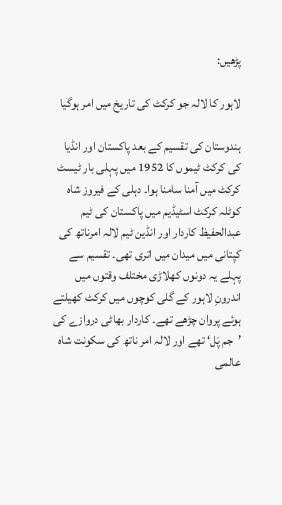پڑھیں:

لاہور کا لالہ جو کرکٹ کی تاریخ میں امر ہوگیا

ہندوستان کی تقسیم کے بعد پاکستان اور انڈیا کی کرکٹ ٹیموں کا 1952 میں پہلی بار ٹیسٹ کرکٹ میں آمنا سامنا ہوا۔ دہلی کے فیروز شاہ کوٹلہ کرکٹ اسٹیڈیم میں پاکستان کی ٹیم عبدالحفیظ کاردار اور انڈین ٹیم لالہ امرناتھ کی کپتانی میں میدان میں اتری تھی۔ تقسیم سے پہلے یہ دونوں کھلاڑی مختلف وقتوں میں اندرونِ لاہور کے گلی کوچوں میں کرکٹ کھیلتے ہوئے پروان چڑھے تھے۔ کاردار بھاٹی دروازے کی ’جم پَل‘ تھے اور لالہ امر ناتھ کی سکونت شاہ عالمی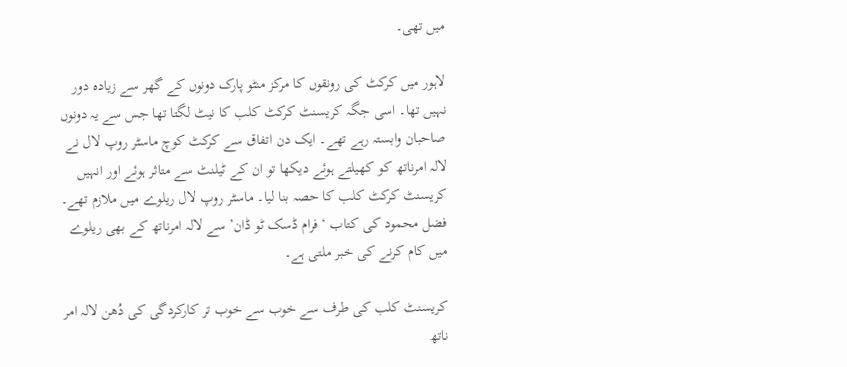میں تھی۔

لاہور میں کرکٹ کی رونقوں کا مرکز منٹو پارک دونوں کے گھر سے زیادہ دور نہیں تھا۔ اسی جگہ کریسنٹ کرکٹ کلب کا نیٹ لگتا تھا جس سے یہ دونوں صاحبان وابستہ رہے تھے۔ ایک دن اتفاق سے کرکٹ کوچ ماسٹر روپ لال نے لالہ امرناتھ کو کھیلتے ہوئے دیکھا تو ان کے ٹیلنٹ سے متاثر ہوئے اور انہیں کریسنٹ کرکٹ کلب کا حصہ بنا لیا۔ ماسٹر روپ لال ریلوے میں ملازم تھے۔ فضل محمود کی کتاب ‘ فرام ڈسک ٹو ڈان’ سے لالہ امرناتھ کے بھی ریلوے میں کام کرنے کی خبر ملتی ہے۔

کریسنٹ کلب کی طرف سے خوب سے خوب تر کارکردگی کی دُھن لالہ امر ناتھ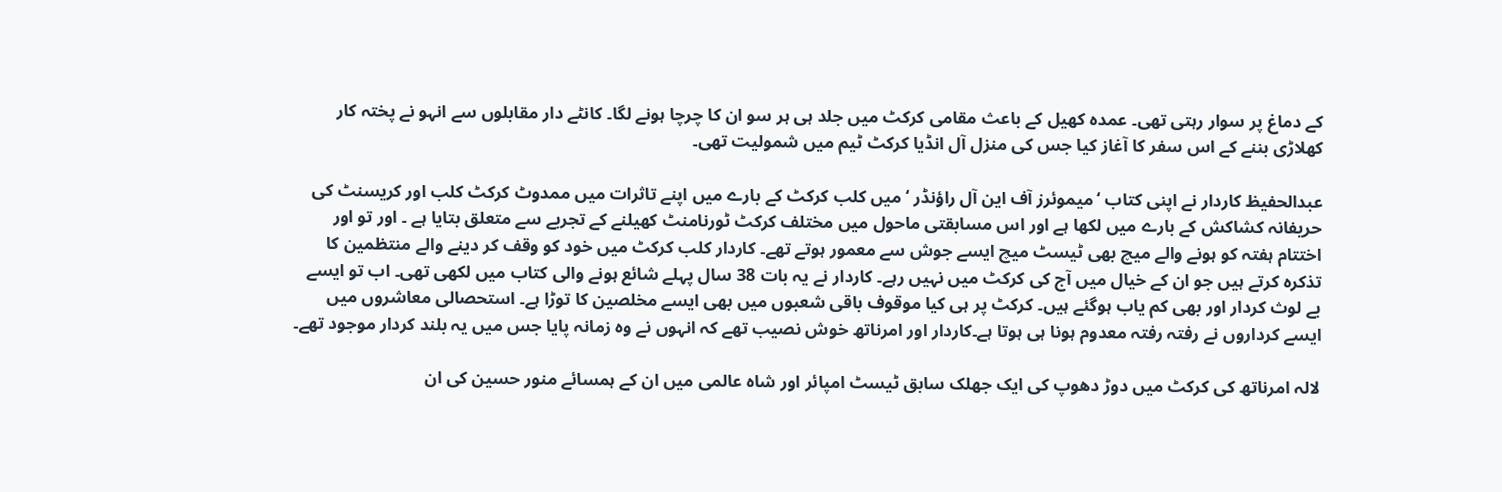کے دماغ پر سوار رہتی تھی۔ عمدہ کھیل کے باعث مقامی کرکٹ میں جلد ہی ہر سو ان کا چرچا ہونے لگا۔ کانٹے دار مقابلوں سے انہو نے پختہ کار کھلاڑی بننے کے اس سفر کا آغاز کیا جس کی منزل آل انڈیا کرکٹ ٹیم میں شمولیت تھی۔

عبدالحفیظ کاردار نے اپنی کتاب ‘میموئرز آف این آل راؤنڈر ‘ میں کلب کرکٹ کے بارے میں اپنے تاثرات میں ممدوٹ کرکٹ کلب اور کریسنٹ کی حریفانہ کشاکش کے بارے میں لکھا ہے اور اس مسابقتی ماحول میں مختلف کرکٹ ٹورنامنٹ کھیلنے کے تجربے سے متعلق بتایا ہے ۔ اور تو اور اختتام ہفتہ کو ہونے والے میچ بھی ٹیسٹ میچ ایسے جوش سے معمور ہوتے تھے۔ کاردار کلب کرکٹ میں خود کو وقف کر دینے والے منتظمین کا تذکرہ کرتے ہیں جو ان کے خیال میں آج کی کرکٹ میں نہیں رہے۔ کاردار نے یہ بات 38 سال پہلے شائع ہونے والی کتاب میں لکھی تھی۔ اب تو ایسے بے لوث کردار اور بھی کم یاب ہوگئے ہیں۔ کرکٹ پر ہی کیا موقوف باقی شعبوں میں بھی ایسے مخلصین کا توڑا ہے۔ استحصالی معاشروں میں ایسے کرداروں نے رفتہ رفتہ معدوم ہونا ہی ہوتا ہے۔کاردار اور امرناتھ خوش نصیب تھے کہ انہوں نے وہ زمانہ پایا جس میں یہ بلند کردار موجود تھے۔

لالہ امرناتھ کی کرکٹ میں دوڑ دھوپ کی ایک جھلک سابق ٹیسٹ امپائر اور شاہ عالمی میں ان کے ہمسائے منور حسین کی ان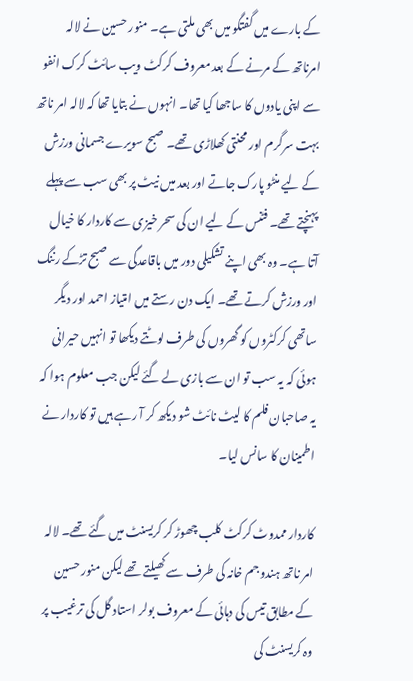کے بارے میں گفتگو میں بھی ملتی ہے۔ منور حسین نے لالہ امرناتھ کے مرنے کے بعد معروف کرکٹ ویب سائٹ کرک انفو سے اپنی یادوں کا ساجھا کیا تھا۔ انہوں نے بتایا تھا کہ لالہ امر ناتھ بہت سرگرم اور محنتی کھلاڑی تھے۔ صبح سویرے جسمانی ورزش کے لیے منٹو پارک جاتے اور بعد میں نیٹ پر بھی سب سے پہلے پہنچتے تھے۔ فٹنس کے لیے ان کی سحر خیزی سے کاردار کا خیال آتا ہے۔ وہ بھی اپنے تشکیلی دور میں باقاعدگی سے صبح تڑکے رننگ اور ورزش کرتے تھے۔ ایک دن رستے میں امتیاز احمد اور دیگر ساتھی کرکٹروں کو گھروں کی طرف لوٹتے دیکھا تو انہیں حیرانی ہوئی کہ یہ سب تو ان سے بازی لے گئے لیکن جب معلوم ہوا کہ یہ صاحبان فلم کا لیٹ نائٹ شو دیکھ کر آ رہے ہیں تو کاردار نے اطمینان کا سانس لیا۔

کاردار ممدوٹ کرکٹ کلب چھوڑ کر کریسنٹ میں گئے تھے۔ لالہ امر ناتھ ہندو جم خانہ کی طرف سے کھیلتے تھے لیکن منور حسین کے مطابق تیس کی دہائی کے معروف بولر استاد گل کی ترغیب پر وہ کریسنٹ کی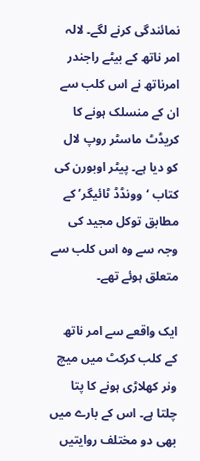نمائندگی کرنے لگے۔ لالہ امر ناتھ کے بیٹے راجندر امرناتھ نے اس کلب سے ان کے منسلک ہونے کا کریڈٹ ماسٹر روپ لال کو دیا ہے۔ پیٹر اوبورن کی کتاب ‘وونڈڈ ٹائیگر’ کے مطابق توکل مجید کی وجہ سے وہ اس کلب سے متعلق ہوئے تھے۔

ایک واقعے سے امر ناتھ کے کلب کرکٹ میں میچ ونر کھلاڑی ہونے کا پتا چلتا ہے۔ اس کے بارے میں بھی دو مختلف روایتیں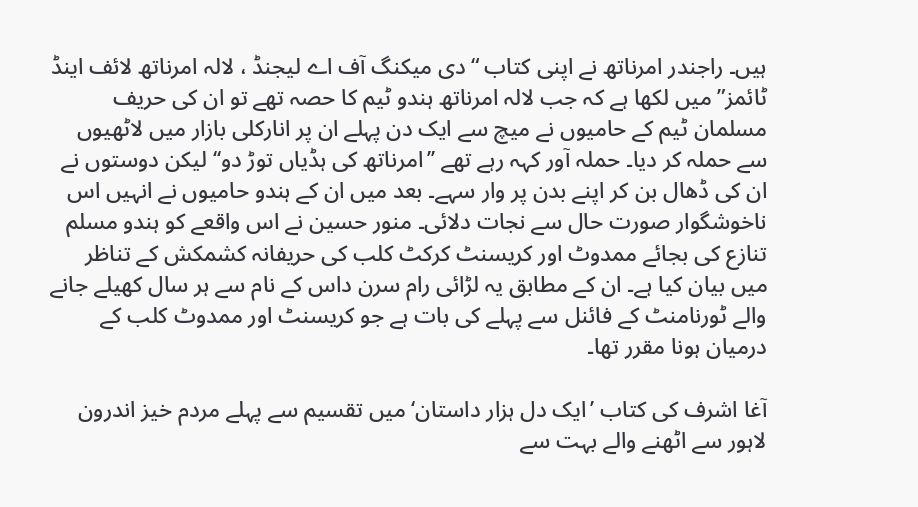ہیں۔ راجندر امرناتھ نے اپنی کتاب “دی میکنگ آف اے لیجنڈ ، لالہ امرناتھ لائف اینڈ ٹائمز” میں لکھا ہے کہ جب لالہ امرناتھ ہندو ٹیم کا حصہ تھے تو ان کی حریف مسلمان ٹیم کے حامیوں نے میچ سے ایک دن پہلے ان پر انارکلی بازار میں لاٹھیوں سے حملہ کر دیا۔ حملہ آور کہہ رہے تھے ’’امرناتھ کی ہڈیاں توڑ دو‘‘ لیکن دوستوں نے ان کی ڈھال بن کر اپنے بدن پر وار سہے۔ بعد میں ان کے ہندو حامیوں نے انہیں اس ناخوشگوار صورت حال سے نجات دلائی۔ منور حسین نے اس واقعے کو ہندو مسلم تنازع کی بجائے ممدوٹ اور کریسنٹ کرکٹ کلب کی حریفانہ کشمکش کے تناظر میں بیان کیا ہے۔ ان کے مطابق یہ لڑائی رام سرن داس کے نام سے ہر سال کھیلے جانے والے ٹورنامنٹ کے فائنل سے پہلے کی بات ہے جو کریسنٹ اور ممدوٹ کلب کے درمیان ہونا مقرر تھا۔

آغا اشرف کی کتاب ’ایک دل ہزار داستان‘ میں تقسیم سے پہلے مردم خیز اندرون لاہور سے اٹھنے والے بہت سے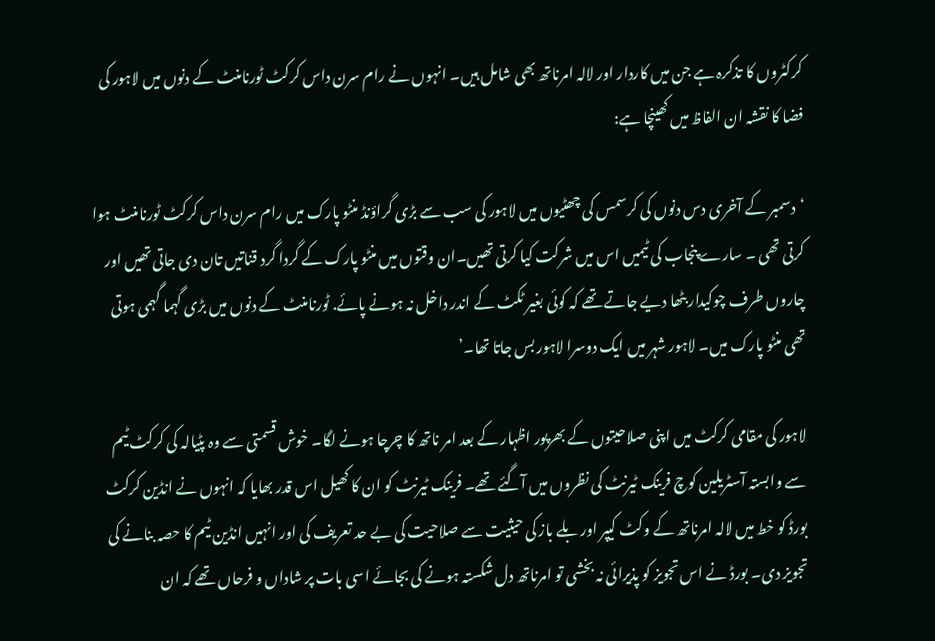کرکٹروں کا تذکرہ ہے جن میں کاردار اور لالہ امرناتھ بھی شامل ہیں۔ انہوں نے رام سرن داس کرکٹ ٹورنامنٹ کے دنوں میں لاہور کی فضا کا نقشہ ان الفاظ میں کھینچا ہے:

‘دسمبر کے آخری دس دنوں کی کرسمس کی چھٹیوں میں لاہور کی سب سے بڑی گراؤنڈ منٹو پارک میں رام سرن داس کرکٹ ٹورنامنٹ ہوا کرتی تھی ۔ سارے پنجاب کی ٹیمیں اس میں شرکت کیا کرتی تھیں۔ان وقتوں میں منٹو پارک کے گردا گرد قناتیں تان دی جاتی تھیں اور چاروں طرف چوکیدار بٹھا دیے جاتے تھے کہ کوئی بغیر ٹکٹ کے اندر داخل نہ ہونے پائے. ٹورنامنٹ کے دنوں میں بڑی گہما گہمی ہوتی تھی منٹو پارک میں۔ لاہور شہر میں ایک دوسرا لاہور بس جاتا تھا۔’

لاہور کی مقامی کرکٹ میں اپنی صلاحیتوں کے بھرپور اظہار کے بعد امر ناتھ کا چرچا ہونے لگا۔ خوش قسمتی سے وہ پٹیالہ کی کرکٹ ٹیم سے وابستہ آسٹریلین کوچ فرینک ٹیرنٹ کی نظروں میں آگئے تھے۔ فرینک ٹیرنٹ کو ان کا کھیل اس قدر بھایا کہ انہوں نے انڈین کرکٹ بورڈ کو خط میں لالہ امرناتھ کے وکٹ کیپر اور بلے باز کی حیثیت سے صلاحیت کی بے حد تعریف کی اور انہیں انڈین ٹیم کا حصہ بنانے کی تجویز دی۔ بورڈ نے اس تجویز کو پذیرائی نہ بخشی تو امرناتھ دل شکستہ ہونے کی بجائے اسی بات پر شاداں و فرحاں تھے کہ ان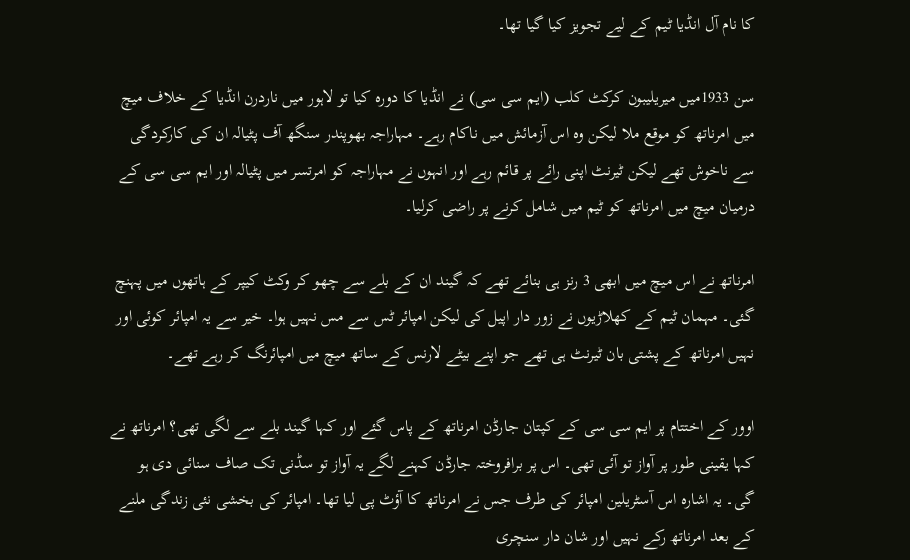کا نام آل انڈیا ٹیم کے لیے تجویز کیا گیا تھا۔

سن 1933میں میریلیبون کرکٹ کلب (ایم سی سی) نے انڈیا کا دورہ کیا تو لاہور میں ناردرن انڈیا کے خلاف میچ میں امرناتھ کو موقع ملا لیکن وہ اس آزمائش میں ناکام رہے۔ مہاراجہ بھوپندر سنگھ آف پٹیالہ ان کی کارکردگی سے ناخوش تھے لیکن ٹیرنٹ اپنی رائے پر قائم رہے اور انہوں نے مہاراجہ کو امرتسر میں پٹیالہ اور ایم سی سی کے درمیان میچ میں امرناتھ کو ٹیم میں شامل کرنے پر راضی کرلیا۔

امرناتھ نے اس میچ میں ابھی 3 رنز ہی بنائے تھے کہ گیند ان کے بلے سے چھو کر وکٹ کیپر کے ہاتھوں میں پہنچ گئی۔ مہمان ٹیم کے کھلاڑیوں نے زور دار اپیل کی لیکن امپائر ٹس سے مس نہیں ہوا۔ خیر سے یہ امپائر کوئی اور نہیں امرناتھ کے پشتی بان ٹیرنٹ ہی تھے جو اپنے بیٹے لارنس کے ساتھ میچ میں امپائرنگ کر رہے تھے۔

اوور کے اختتام پر ایم سی سی کے کپتان جارڈن امرناتھ کے پاس گئے اور کہا گیند بلے سے لگی تھی؟ امرناتھ نے کہا یقینی طور پر آواز تو آئی تھی۔ اس پر برافروختہ جارڈن کہنے لگے یہ آواز تو سڈنی تک صاف سنائی دی ہو گی۔ یہ اشارہ اس آسٹریلین امپائر کی طرف جس نے امرناتھ کا آؤٹ پی لیا تھا۔ امپائر کی بخشی نئی زندگی ملنے کے بعد امرناتھ رکے نہیں اور شان دار سنچری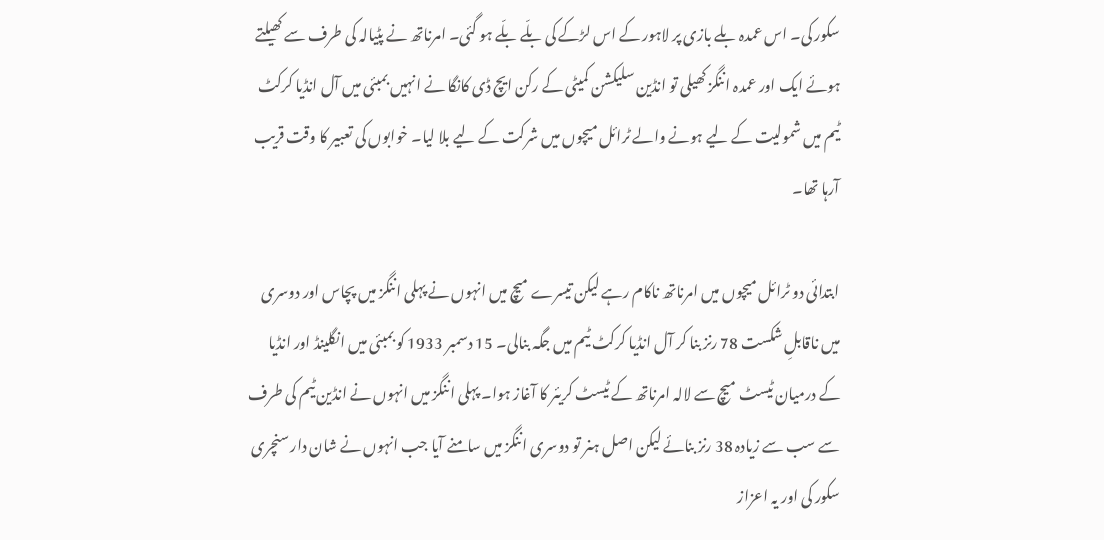سکور کی۔ اس عمدہ بلے بازی پر لاہور کے اس لڑکے کی بلّے بلّے ہو گئی۔ امرناتھ نے پٹیالہ کی طرف سے کھیلتے ہوئے ایک اور عمدہ اننگز کھیلی تو انڈین سلیکشن کمیٹی کے رکن ایچ ڈی کانگا نے انہیں بمبئی میں آل انڈیا کرکٹ ٹیم میں شمولیت کے لیے ہونے والے ٹرائل میچوں میں شرکت کے لیے بلا لیا۔ خوابوں کی تعبیر کا وقت قریب آرہا تھا۔

ابتدائی دو ٹرائل میچوں میں امرناتھ ناکام رہے لیکن تیسرے میچ میں انہوں نے پہلی اننگز میں پچاس اور دوسری میں ناقابلِ شکست 78 رنز بنا کر آل انڈیا کرکٹ ٹیم میں جگہ بنالی۔ 15 دسمبر 1933 کو بمبئی میں انگلینڈ اور انڈیا کے درمیان ٹیسٹ میچ سے لالہ امرناتھ کے ٹیسٹ کریئر کا آغاز ہوا۔ پہلی اننگز میں انہوں نے انڈین ٹیم کی طرف سے سب سے زیادہ 38 رنز بنائے لیکن اصل ہنر تو دوسری اننگز میں سامنے آیا جب انہوں نے شان دار سنچری سکور کی اور یہ اعزاز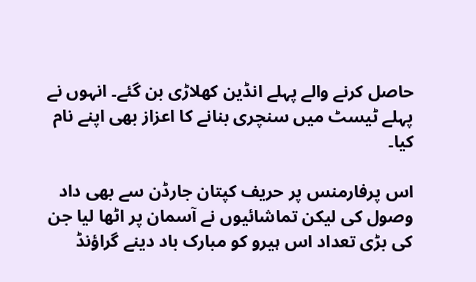حاصل کرنے والے پہلے انڈین کھلاڑی بن گئے۔ انہوں نے پہلے ٹیسٹ میں سنچری بنانے کا اعزاز بھی اپنے نام کیا۔

اس پرفارمنس پر حریف کپتان جارڈن سے بھی داد وصول کی لیکن تماشائیوں نے آسمان پر اٹھا لیا جن کی بڑی تعداد اس ہیرو کو مبارک باد دینے گراؤنڈ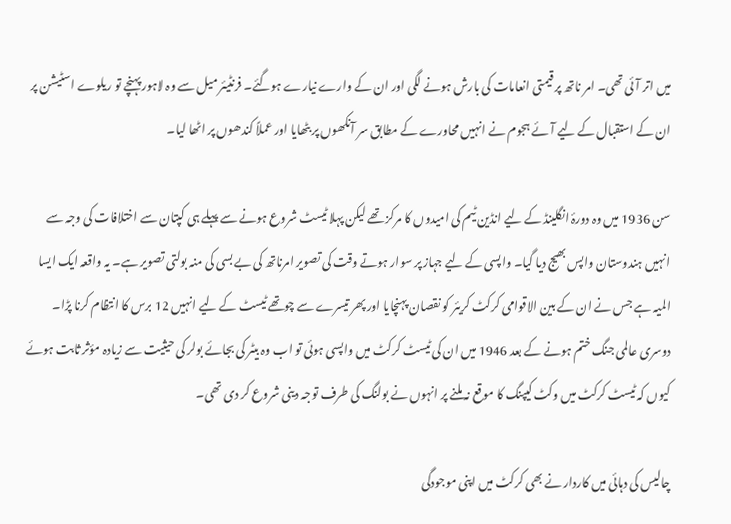میں اتر آئی تھی۔ امر ناتھ پر قیمتی انعامات کی بارش ہونے لگی اور ان کے وارے نیارے ہوگئے۔ فرنٹیئر میل سے وہ لاہور پہنچے تو ریلوے اسٹیشن پر ان کے استقبال کے لیے آئے ہجوم نے انہیں محاورے کے مطابق سر آنکھوں پر بٹھایا اور عملاً کندھوں پر اٹھا لیا۔

سن 1936 میں وہ دورۂ انگلینڈ کے لیے انڈین ٹیم کی امیدوں کا مرکز تھے لیکن پہلا ٹیسٹ شروع ہونے سے پہلے ہی کپتان سے اختلافات کی وجہ سے انہیں ہندوستان واپس بھیج دیا گیا۔ واپسی کے لیے جہاز پر سوار ہوتے وقت کی تصویر امرناتھ کی بے بسی کی منہ بولتی تصویر ہے۔ یہ واقعہ ایک ایسا المیہ ہے جس نے ان کے بین الاقوامی کرکٹ کریئر کو نقصان پہنچایا اور پھر تیسرے سے چوتھے ٹیسٹ کے لیے انہیں 12 برس کا انتظام کرنا پڑا۔ دوسری عالمی جنگ ختم ہونے کے بعد 1946 میں ان کی ٹیسٹ کرکٹ میں واپسی ہوئی تو اب وہ بیٹر کی بجائے بولر کی حیثیت سے زیادہ مؤثر ثابت ہوئے کیوں کہ ٹیسٹ کرکٹ میں وکٹ کیپنگ کا موقع نہ ملنے پر انہوں نے بولنگ کی طرف توجہ دینی شروع کر دی تھی۔

چالیس کی دہائی میں کاردار نے بھی کرکٹ میں اپنی موجودگی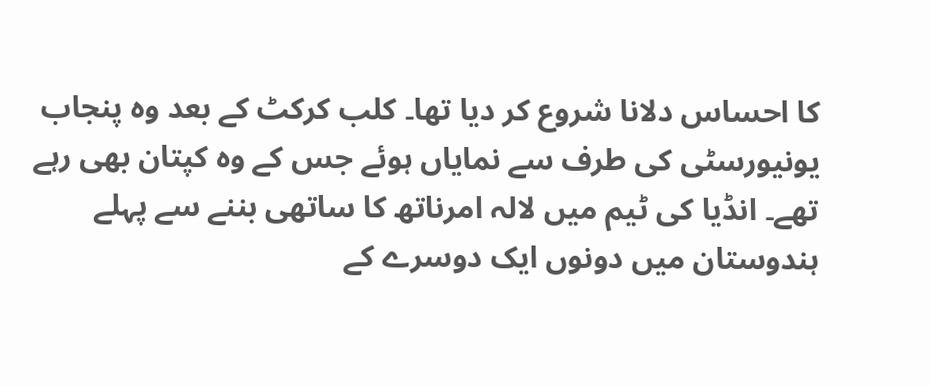کا احساس دلانا شروع کر دیا تھا۔ کلب کرکٹ کے بعد وہ پنجاب یونیورسٹی کی طرف سے نمایاں ہوئے جس کے وہ کپتان بھی رہے تھے۔ انڈیا کی ٹیم میں لالہ امرناتھ کا ساتھی بننے سے پہلے ہندوستان میں دونوں ایک دوسرے کے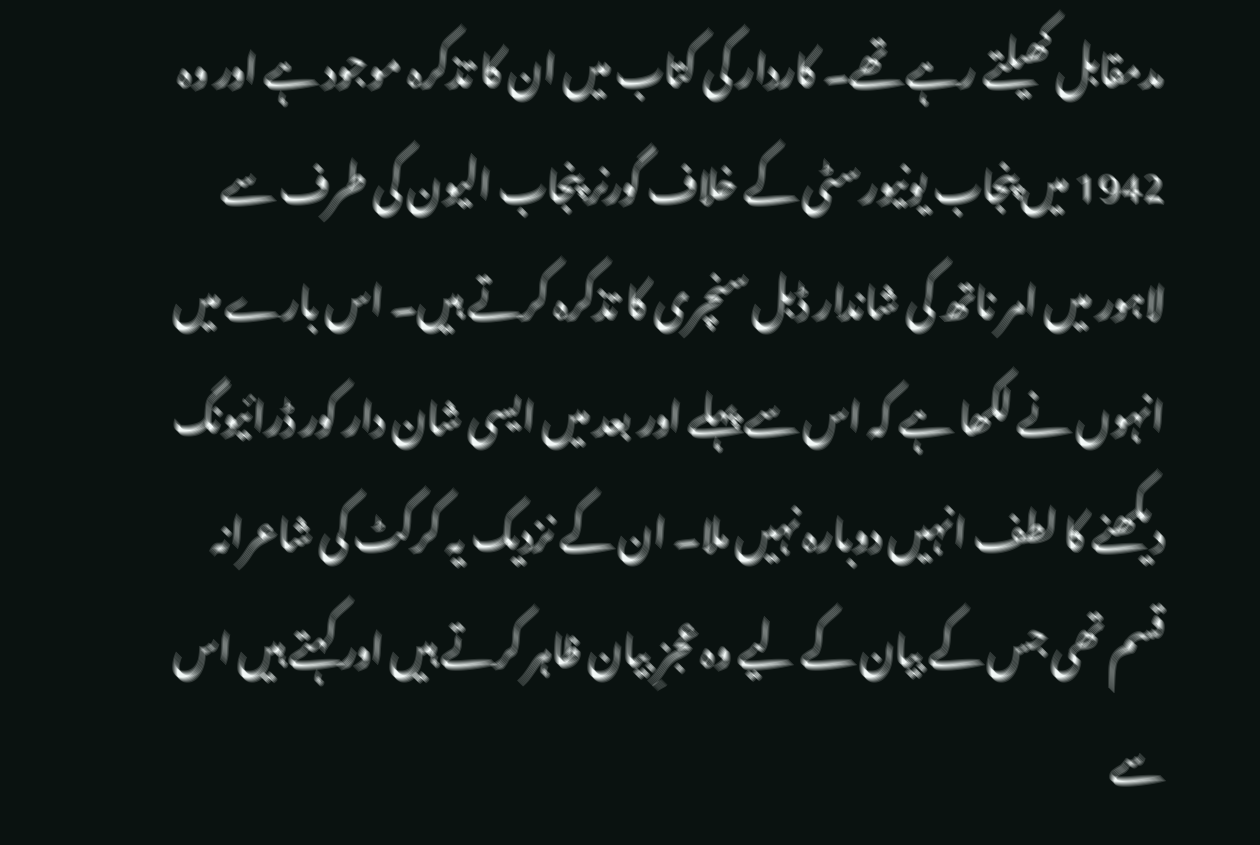مدمقابل کھیلتے رہے تھے۔ کاردار کی کتاب میں ان کا تذکرہ موجود ہے اور وہ 1942 میں پنجاب یونیورسٹی کے خلاف گورنر پنجاب الیون کی طرف سے لاہور میں امر ناتھ کی شاندار ڈبل سنچری کا تذکرہ کرتے ہیں۔ اس بارے میں انہوں نے لکھا ہے کہ اس سے پہلے اور بعد میں ایسی شان دار کور ڈرائیونگ دیکھنے کا لطف انہیں دوبارہ نہیں ملا۔ ان کے نزدیک یہ کرکٹ کی شاعرانہ قسم تھی جس کے بیان کے لیے وہ عجزِ بیان ظاہر کرتے ہیں اور کہتے ہیں اس سے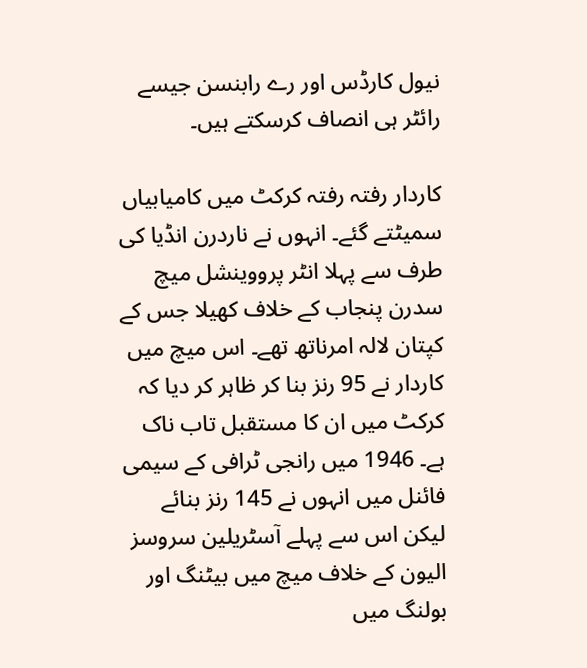نیول کارڈس اور رے رابنسن جیسے رائٹر ہی انصاف کرسکتے ہیں۔

کاردار رفتہ رفتہ کرکٹ میں کامیابیاں سمیٹتے گئے۔ انہوں نے ناردرن انڈیا کی طرف سے پہلا انٹر پرووینشل میچ سدرن پنجاب کے خلاف کھیلا جس کے کپتان لالہ امرناتھ تھے۔ اس میچ میں کاردار نے 95 رنز بنا کر ظاہر کر دیا کہ کرکٹ میں ان کا مستقبل تاب ناک ہے۔ 1946 میں رانجی ٹرافی کے سیمی فائنل میں انہوں نے 145 رنز بنائے لیکن اس سے پہلے آسٹریلین سروسز الیون کے خلاف میچ میں بیٹنگ اور بولنگ میں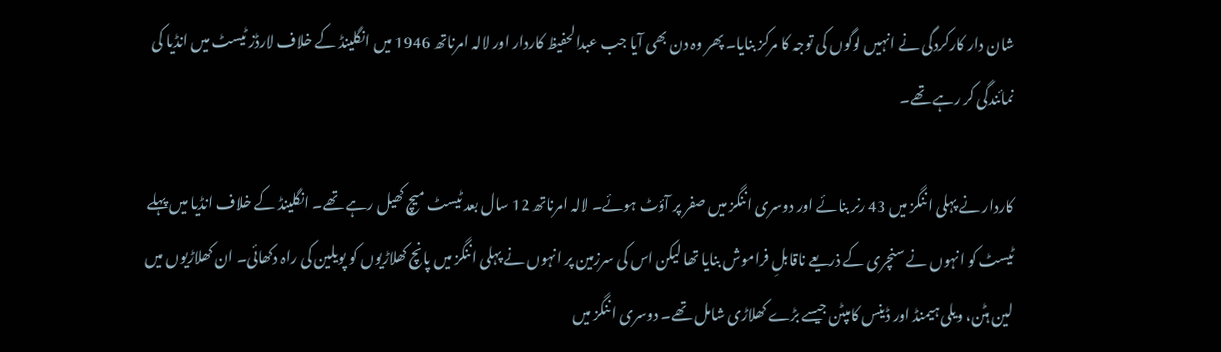شان دار کارکردگی نے انہیں لوگوں کی توجہ کا مرکز بنایا۔ پھر وہ دن بھی آیا جب عبدالحفیظ کاردار اور لالہ امرناتھ 1946 میں انگلینڈ کے خلاف لارڈز ٹیسٹ میں انڈیا کی نمائندگی کر رہے تھے۔

کاردار نے پہلی اننگز میں 43 رنر بنائے اور دوسری اننگز میں صفر پر آؤٹ ہوئے۔ لالہ امرناتھ 12 سال بعد ٹیسٹ میچ کھیل رہے تھے۔ انگلینڈ کے خلاف انڈیا میں پہلے ٹیسٹ کو انہوں نے سنچری کے ذریعے ناقابلِ فراموش بنایا تھا لیکن اس کی سرزمین پر انہوں نے پہلی اننگز میں پانچ کھلاڑیوں کو پویلین کی راہ دکھائی۔ ان کھلاڑیوں میں لین ہٹن، ویلی ہیمنڈ اور ڈینس کامپٹن جیسے بڑے کھلاڑی شامل تھے۔ دوسری اننگز میں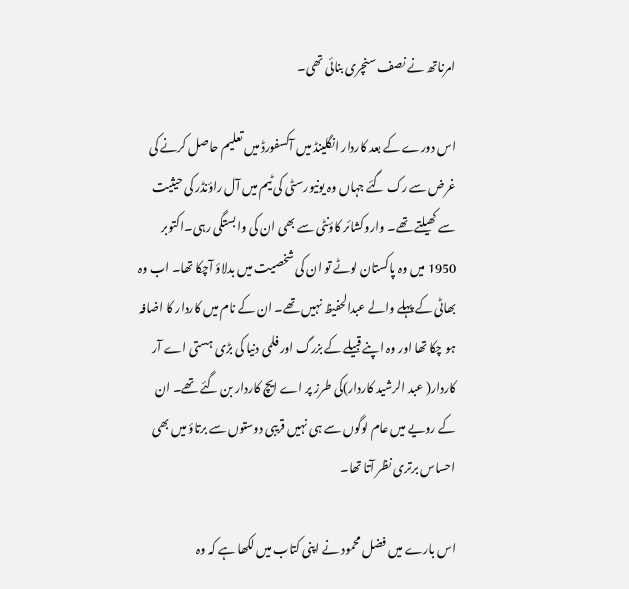امرناتھ نے نصف سنچری بنائی تھی۔

اس دورے کے بعد کاردار انگلینڈ میں آکسفورڈ میں تعلیم حاصل کرنے کی غرض سے رک گئے جہاں وہ یونیورسٹی کی ٹیم میں آل راؤنڈر کی حیثیت سے کھیلتے تھے۔ واروکشائر کاؤنٹی سے بھی ان کی وابستگی رہی۔اکتوبر 1950 میں وہ پاکستان لوٹے تو ان کی شخصیت میں بدلاؤ آچکا تھا۔ اب وہ بھاٹی کے پہلے والے عبدالحفیظ نہیں تھے۔ ان کے نام میں کاردار کا اضافہ ہو چکا تھا اور وہ اپنے قبیلے کے بزرگ اور فلمی دنیا کی بڑی ہستی اے آر کاردار( عبد الرشید کاردار)کی طرز پر اے ایچ کاردار بن گئے تھے۔ ان کے رویے میں عام لوگوں سے ہی نہیں قریبی دوستوں سے برتاؤ میں بھی احساس برتری نظر آتا تھا۔

اس بارے میں فضل محمود نے اپنی کتاب میں لکھا ہے کہ وہ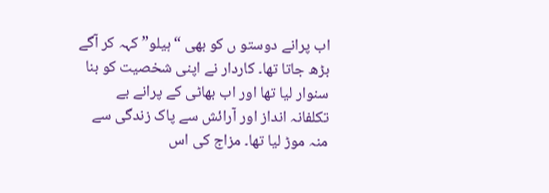اب پرانے دوستو ں کو بھی “ہیلو” کہہ کر آگے بڑھ جاتا تھا۔ کاردار نے اپنی شخصیت کو بنا سنوار لیا تھا اور اب بھاٹی کے پرانے بے تکلفانہ انداز اور آرائش سے پاک زندگی سے منہ موڑ لیا تھا۔ مزاج کی اس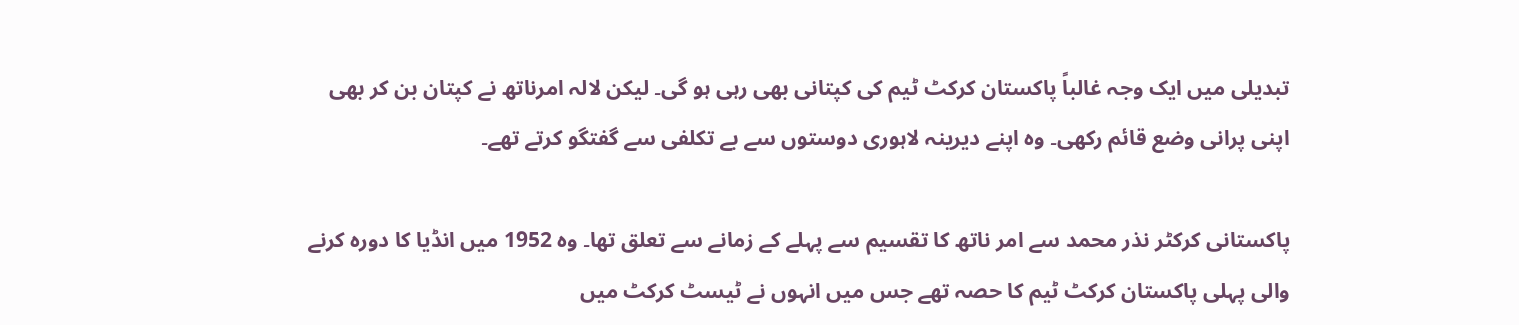تبدیلی میں ایک وجہ غالباً پاکستان کرکٹ ٹیم کی کپتانی بھی رہی ہو گی۔ لیکن لالہ امرناتھ نے کپتان بن کر بھی اپنی پرانی وضع قائم رکھی۔ وہ اپنے دیرینہ لاہوری دوستوں سے بے تکلفی سے گفتگو کرتے تھے۔

پاکستانی کرکٹر نذر محمد سے امر ناتھ کا تقسیم سے پہلے کے زمانے سے تعلق تھا۔ وہ 1952 میں انڈیا کا دورہ کرنے والی پہلی پاکستان کرکٹ ٹیم کا حصہ تھے جس میں انہوں نے ٹیسٹ کرکٹ میں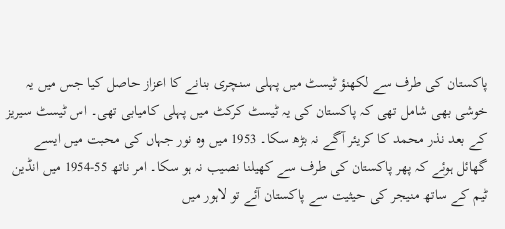پاکستان کی طرف سے لکھنؤ ٹیسٹ میں پہلی سنچری بنانے کا اعزاز حاصل کیا جس میں یہ خوشی بھی شامل تھی کہ پاکستان کی یہ ٹیسٹ کرکٹ میں پہلی کامیابی تھی۔ اس ٹیسٹ سیریز کے بعد نذر محمد کا کریئر آگے نہ بڑھ سکا۔ 1953 میں وہ نور جہاں کی محبت میں ایسے گھائل ہوئے کہ پھر پاکستان کی طرف سے کھیلنا نصیب نہ ہو سکا۔ امر ناتھ 55-1954 میں انڈین ٹیم کے ساتھ منیجر کی حیثیت سے پاکستان آئے تو لاہور میں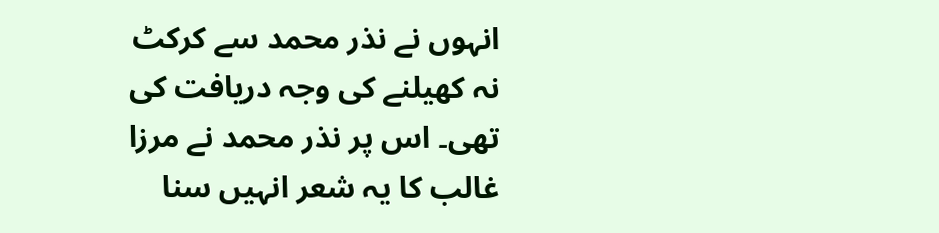انہوں نے نذر محمد سے کرکٹ نہ کھیلنے کی وجہ دریافت کی تھی۔ اس پر نذر محمد نے مرزا غالب کا یہ شعر انہیں سنا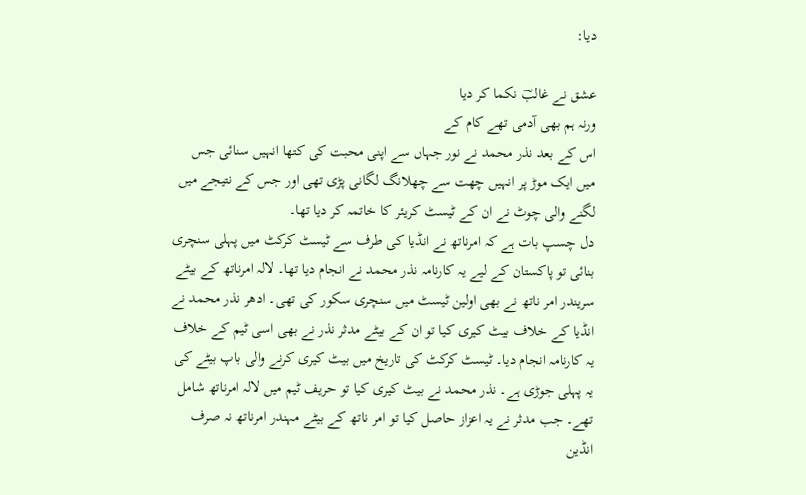دیا:

عشق نے غالبؔ نکما کر دیا
ورنہ ہم بھی آدمی تھے کام کے
اس کے بعد نذر محمد نے نور جہاں سے اپنی محبت کی کتھا انہیں سنائی جس میں ایک موڑ پر انہیں چھت سے چھلانگ لگانی پڑی تھی اور جس کے نتیجے میں لگنے والی چوٹ نے ان کے ٹیسٹ کریئر کا خاتمہ کر دیا تھا۔
دل چسپ بات ہے کہ امرناتھ نے انڈیا کی طرف سے ٹیسٹ کرکٹ میں پہلی سنچری بنائی تو پاکستان کے لیے یہ کارنامہ نذر محمد نے انجام دیا تھا۔ لالہ امرناتھ کے بیٹے سریندر امر ناتھ نے بھی اولین ٹیسٹ میں سنچری سکور کی تھی۔ ادھر نذر محمد نے انڈیا کے خلاف بیٹ کیری کیا تو ان کے بیٹے مدثر نذر نے بھی اسی ٹیم کے خلاف یہ کارنامہ انجام دیا۔ ٹیسٹ کرکٹ کی تاریخ میں بیٹ کیری کرنے والی باپ بیٹے کی یہ پہلی جوڑی ہے۔ نذر محمد نے بیٹ کیری کیا تو حریف ٹیم میں لالہ امرناتھ شامل تھے۔ جب مدثر نے یہ اعزاز حاصل کیا تو امر ناتھ کے بیٹے مہندر امرناتھ نہ صرف انڈین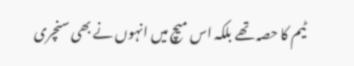ٹیم کا حصہ تھے بلکہ اس میچ میں انہوں نے بھی سنچری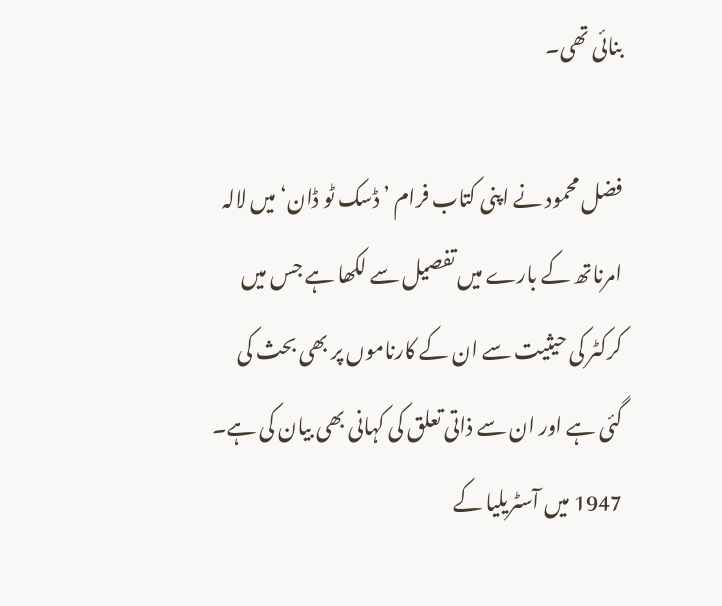بنائی تھی۔

فضل محمود نے اپنی کتاب فرام ’ڈسک ٹو ڈان‘ میں لالہ امرناتھ کے بارے میں تفصیل سے لکھا ہے جس میں کرکٹر کی حیثیت سے ان کے کارناموں پر بھی بحث کی گئی ہے اور ان سے ذاتی تعلق کی کہانی بھی بیان کی ہے۔ 1947 میں آسٹریلیا کے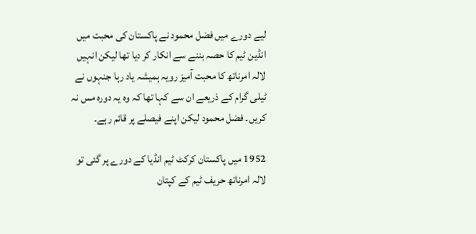لیے دورے میں فضل محمود نے پاکستان کی محبت میں انڈین ٹیم کا حصہ بننے سے انکار کر دیا تھا لیکن انہیں لالہ امرناتھ کا محبت آمیز رویہ ہمیشہ یاد رہا جنہوں نے ٹیلی گرام کے ذریعے ان سے کہا تھا کہ وہ یہ دورہ مس نہ کریں۔ فضل محمود لیکن اپنے فیصلے پر قائم رہے۔

1952 میں پاکستان کرکٹ ٹیم انڈیا کے دورے پر گئی تو لالہ امرناتھ حریف ٹیم کے کپتان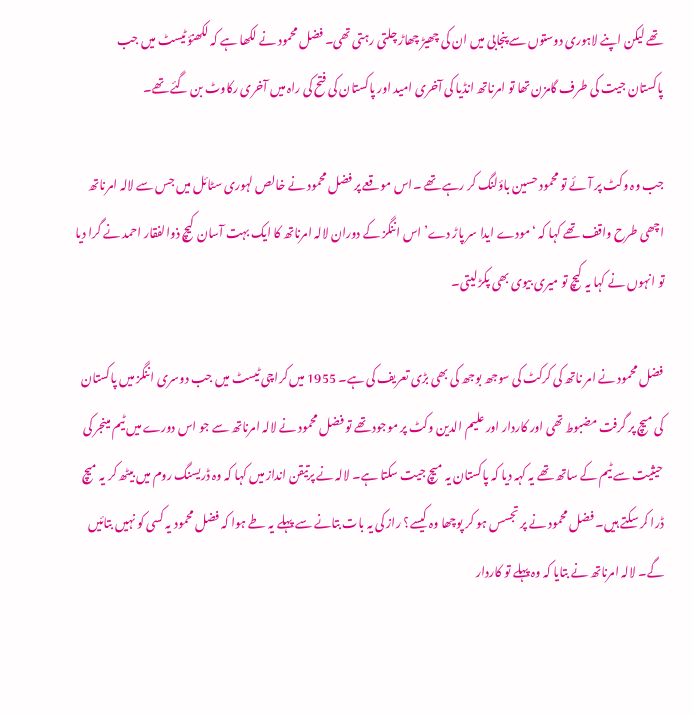تھے لیکن اپنے لاہوری دوستوں سے پنجابی میں ان کی چھیڑ چھاڑ چلتی رہتی تھی۔ فضل محمود نے لکھا ہے کہ لکھنؤ ٹیسٹ میں جب پاکستان جیت کی طرف گامزن تھا تو امرناتھ انڈیا کی آخری امید اور پاکستان کی فتح کی راہ میں آخری رکاوٹ بن گئے تھے۔

جب وہ وکٹ پر آئے تو محمود حسین باؤلنگ کر رہے تھے ۔اس موقعے پر فضل محمود نے خالص لہوری سٹائل میں جس سے لالہ امرناتھ اچھی طرح واقف تھے کہا کہ ‘مودے ایدا سر پاڑ دے’ اس اننگز کے دوران لالہ امرناتھ کا ایک بہت آسان کیچ ذوالفقار احمد نے گرا دیا تو انہوں نے کہا یہ کیچ تو میری بیوی بھی پکڑ لیتی۔

فضل محمود نے امر ناتھ کی کرکٹ کی سوجھ بوجھ کی بھی بڑی تعریف کی ہے۔ 1955 میں کراچی ٹیسٹ میں جب دوسری اننگز میں پاکستان کی میچ پر گرفت مضبوط تھی اور کاردار اور علیم الدین وکٹ پر موجود تھے تو فضل محمود نے لالہ امرناتھ سے جو اس دورے میں ٹیم مینجر کی حیثیت سے ٹیم کے ساتھ تھے یہ کہہ دیا کہ پاکستان یہ میچ جیت سکتا ہے۔ لالہ نے پرتیقن انداز میں کہا کہ وہ ڈریسنگ روم میں بیٹھ کر یہ میچ ڈرا کر سکتے ہیں۔ فضل محمود نے پر تجسس ہو کر پوچھا وہ کیسے؟ راز کی یہ بات بتانے سے پہلے یہ طے ہوا کہ فضل محمود یہ کسی کو نہیں بتائیں گے۔ لالہ امرناتھ نے بتایا کہ وہ پہلے تو کاردار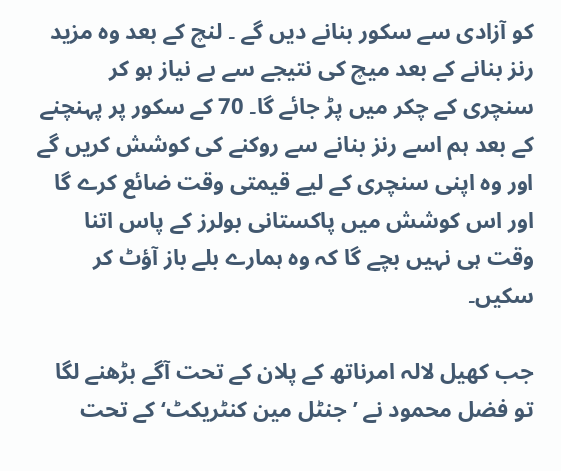کو آزادی سے سکور بنانے دیں گے ۔ لنچ کے بعد وہ مزید رنز بنانے کے بعد میچ کی نتیجے سے بے نیاز ہو کر سنچری کے چکر میں پڑ جائے گا۔ 70 کے سکور پر پہنچنے کے بعد ہم اسے رنز بنانے سے روکنے کی کوشش کریں گے اور وہ اپنی سنچری کے لیے قیمتی وقت ضائع کرے گا اور اس کوشش میں پاکستانی بولرز کے پاس اتنا وقت ہی نہیں بچے گا کہ وہ ہمارے بلے باز آؤٹ کر سکیں۔

جب کھیل لالہ امرناتھ کے پلان کے تحت آگے بڑھنے لگا تو فضل محمود نے ’جنٹل مین کنٹریکٹ‘ کے تحت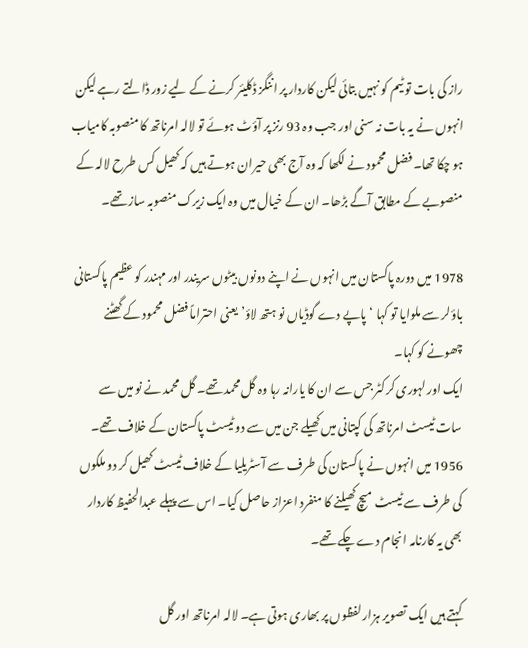راز کی بات تو ٹیم کو نہیں بتائی لیکن کاردار پر اننگز ڈکلیئر کرنے کے لیے زور ڈالتے رہے لیکن انہوں نے یہ بات نہ سنی اور جب وہ 93 رنز پر آؤٹ ہوئے تو لالہ امرناتھ کا منصوبہ کامیاب ہو چکا تھا۔ فضل محمود نے لکھا کہ وہ آج بھی حیران ہوتے ہیں کہ کھیل کس طرح لالہ کے منصوبے کے مطابق آگے بڑھا۔ ان کے خیال میں وہ ایک زیرک منصوبہ ساز تھے۔

1978 میں دورہ پاکستان میں انہوں نے اپنے دونوں بیٹوں سریندر اور مہندر کو عظیم پاکستانی باؤلر سے ملوایا تو کہا ‘پاپے دے گوڈیاں نو ہتھ لاؤ’ یعنی احتراماً فضل محمود کے گھٹنے چھونے کو کہا۔
ایک اور لہوری کرکٹر جس سے ان کا یارانہ رہا وہ گل محمد تھے۔ گل محمد نے نو میں سے سات ٹیسٹ امرناتھ کی کپتانی میں کھیلے جن میں سے دو ٹیسٹ پاکستان کے خلاف تھے۔ 1956 میں انہوں نے پاکستان کی طرف سے آسٹریلیا کے خلاف ٹیسٹ کھیل کر دو ملکوں کی طرف سے ٹیسٹ میچ کھیلنے کا منفرد اعزاز حاصل کیا۔ اس سے پہلے عبدالحفیظ کاردار بھی یہ کارنامہ انجام دے چکے تھے۔

کہتے ہیں ایک تصویر ہزار لفظوں پر بھاری ہوتی ہے۔ لالہ امرناتھ اور گل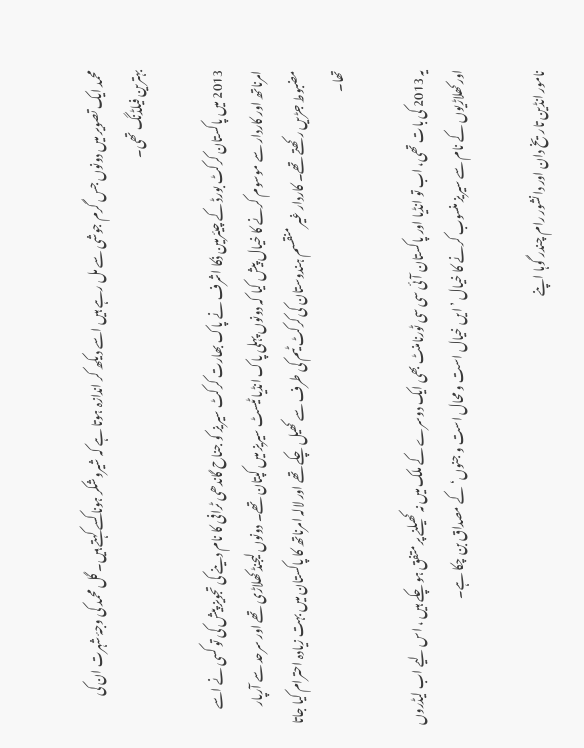محمد ایک تصویر میں دونوں جس گرم جوشی سے مل رہے ہیں اسے دیکھ کر اندازہ ہوتا ہے کہ شیروشکر ہونا کسے کہتے ہیں۔ گل محمد کی وجۂ شہرت ان کی بہترین فیلڈنگ تھی۔

2013 میں پاکستان کرکٹ بورڈ کے چیئرمین ذکا اشرف نے پاک بھارت کرکٹ سیریز کو جناح گاندھی ٹرافی کا نام دینے کی تجویز پیش کی تو کسی نے اسے امرناتھ اور کاردار سے موسوم کرنے کا خیال پیش کیا کہ دونوں پہلی پاک انڈیا ٹیسٹ سیریز میں کپتان تھے۔ دونوں لیجنڈ کھلاڑی تھے اور سرحد سے آرپار مضبوط جڑیں رکھتے تھے۔ کاردار غیر منقسم ہندوستان کی کرکٹ ٹیم کی طرف سے کھیل چکے تھے اور لالہ امرناتھ کا پاکستان میں بہت زیادہ احترام کیا جاتا تھا۔

یہ 2013 کی بات تھی، اب تو انڈیا اور پاکستان آئی سی سی ٹورنامنٹ بھی ایک دوسرے کے ملک میں نہ کھیلنے پر متفق ہو چکے ہیں ، اس لیے اب لیڈروں اور کھلاڑیوں کے نام سے سیریز منسوب کرنے کا خیال ’ایں خیال است و محال است و جنوں‘ کے مصداق بن چکا ہے۔

نامور انڈین تاریخ دان اور دانشور رام چندر گوہا اپنے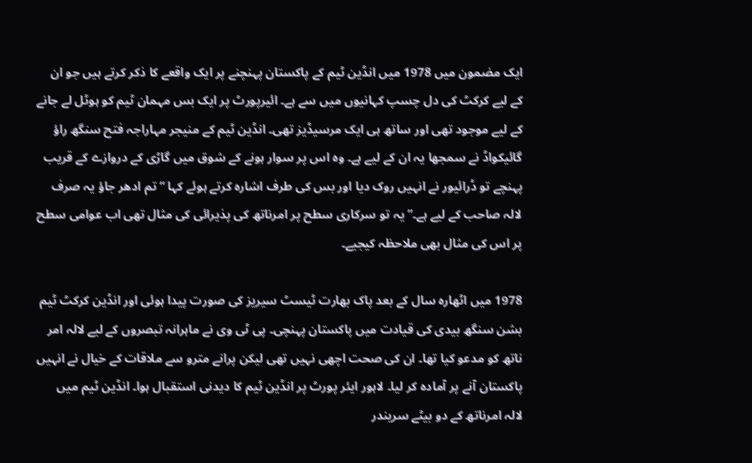ایک مضمون میں 1978 میں انڈین ٹیم کے پاکستان پہنچنے پر ایک واقعے کا ذکر کرتے ہیں جو ان کے لیے کرکٹ کی دل چسپ کہانیوں میں سے ہے۔ ائیرپورٹ پر ایک بس مہمان ٹیم کو ہوٹل لے جانے کے لیے موجود تھی اور ساتھ ہی ایک مرسیڈیز تھی۔ انڈین ٹیم کے منیجر مہاراجہ فتح سنگھ راؤ گائیکواڈ نے سمجھا یہ ان کے لیے ہے۔ وہ اس پر سوار ہونے کے شوق میں گاڑی کے دروازے کے قریب پہنچے تو ڈرائیور نے انہیں روک دیا اور بس کی طرف اشارہ کرتے ہوئے کہا “تم ادھر جاؤ یہ صرف لالہ صاحب کے لیے ہے۔” یہ تو سرکاری سطح پر امرناتھ کی پذیرائی کی مثال تھی اب عوامی سطح پر اس کی مثال بھی ملاحظہ کیجیے۔

1978 میں اٹھارہ سال کے بعد پاک بھارت ٹیسٹ سیریز کی صورت پیدا ہوئی اور انڈین کرکٹ ٹیم بشن سنگھ بیدی کی قیادت میں پاکستان پہنچی۔ پی ٹی وی نے ماہرانہ تبصروں کے لیے لالہ امر ناتھ کو مدعو کیا تھا۔ ان کی صحت اچھی نہیں تھی لیکن پرانے مترو سے ملاقات کے خیال نے انہیں پاکستان آنے پر آمادہ کر لیا۔ لاہور ایئر پورٹ پر انڈین ٹیم کا دیدنی استقبال ہوا۔ انڈین ٹیم میں لالہ امرناتھ کے دو بیٹے سریندر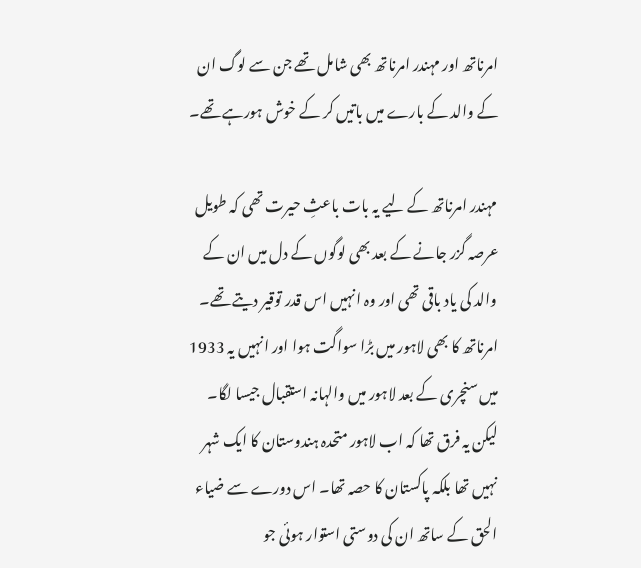امرناتھ اور مہندر امرناتھ بھی شامل تھے جن سے لوگ ان کے والد کے بارے میں باتیں کر کے خوش ہورہے تھے۔

مہندر امرناتھ کے لیے یہ بات باعثِ حیرت تھی کہ طویل عرصہ گزر جانے کے بعد بھی لوگوں کے دل میں ان کے والد کی یاد باقی تھی اور وہ انہیں اس قدر توقیر دیتے تھے۔ امرناتھ کا بھی لاہور میں بڑا سواگت ہوا اور انہیں یہ 1933 میں سنچری کے بعد لاہور میں والہانہ استقبال جیسا لگا۔ لیکن یہ فرق تھا کہ اب لاہور متحدہ ہندوستان کا ایک شہر نہیں تھا بلکہ پاکستان کا حصہ تھا۔ اس دورے سے ضیاء الحق کے ساتھ ان کی دوستی استوار ہوئی جو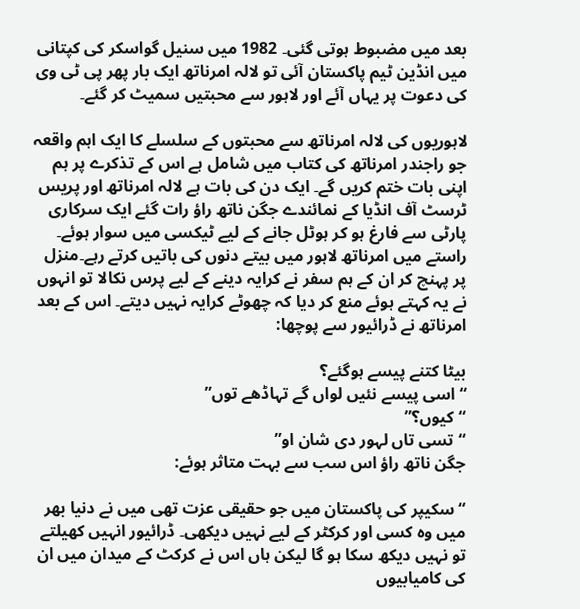بعد میں مضبوط ہوتی گئی۔ 1982 میں سنیل گواسکر کی کپتانی میں انڈین ٹیم پاکستان آئی تو لالہ امرناتھ ایک بار پھر پی ٹی وی کی دعوت پر یہاں آئے اور لاہور سے محبتیں سمیٹ کر گئے۔

لاہوریوں کی لالہ امرناتھ سے محبتوں کے سلسلے کا ایک اہم واقعہ جو راجندر امرناتھ کی کتاب میں شامل ہے اس کے تذکرے پر ہم اپنی بات ختم کریں گے۔ ایک دن کی بات ہے لالہ امرناتھ اور پریس ٹرسٹ آف انڈیا کے نمائندے جگن ناتھ راؤ رات گئے ایک سرکاری پارٹی سے فارغ ہو کر ہوٹل جانے کے لیے ٹیکسی میں سوار ہوئے۔ راستے میں امرناتھ لاہور میں بیتے دنوں کی باتیں کرتے رہے۔منزل پر پہنچ کر ان کے ہم سفر نے کرایہ دینے کے لیے پرس نکالا تو انہوں نے یہ کہتے ہوئے منع کر دیا کہ چھوٹے کرایہ نہیں دیتے۔ اس کے بعد امرناتھ نے ڈرائیور سے پوچھا:

بیٹا کتنے پیسے ہوگئے؟
“اسی پیسے نئیں لواں گے تہاڈھے توں”
“کیوں؟”
“تسی تاں لہور دی شان او”
جگن ناتھ راؤ اس سب سے بہت متاثر ہوئے:

“سکیپر کی پاکستان میں جو حقیقی عزت تھی میں نے دنیا بھر میں وہ کسی اور کرکٹر کے لیے نہیں دیکھی۔ ڈرائیور انہیں کھیلتے تو نہیں دیکھ سکا ہو گا لیکن ہاں اس نے کرکٹ کے میدان میں ان کی کامیابیوں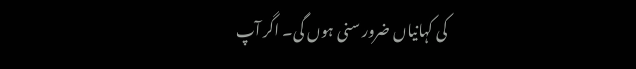کی کہانیاں ضرور سنی ہوں گی۔ اگر آپ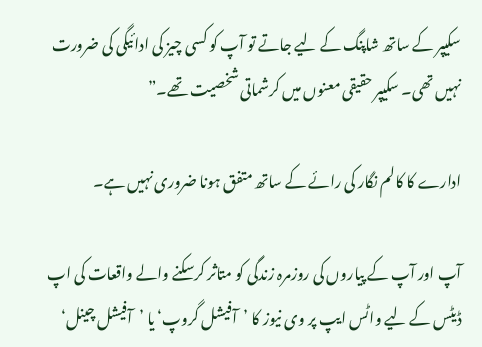سکیپر کے ساتھ شاپنگ کے لیے جاتے تو آپ کو کسی چیز کی ادائیگی کی ضرورت نہیں تھی۔ سکیپر حقیقی معنوں میں کرشماتی شخصیت تھے۔”

ادارے کا کالم نگار کی رائے کے ساتھ متفق ہونا ضروری نہیں ہے۔

آپ اور آپ کے پیاروں کی روزمرہ زندگی کو متاثر کرسکنے والے واقعات کی اپ ڈیٹس کے لیے واٹس ایپ پر وی نیوز کا ’آفیشل گروپ‘ یا ’آفیشل چینل‘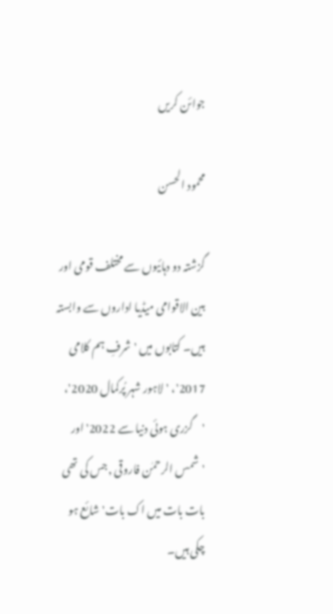جوائن کریں

محمود الحسن

گزشتہ دو دہائیوں سے مختلف قومی اور بین الاقوامی میڈیا اداروں سے وابستہ ہیں۔ کتابوں میں 'شرفِ ہم کلامی 2017'، 'لاہور شہر پُرکمال 2020'، 'گزری ہوئی دنیا سے 2022' اور 'شمس الرحمٰن فاروقی ,جس کی تھی بات بات میں اک بات' شائع ہو چکی ہیں۔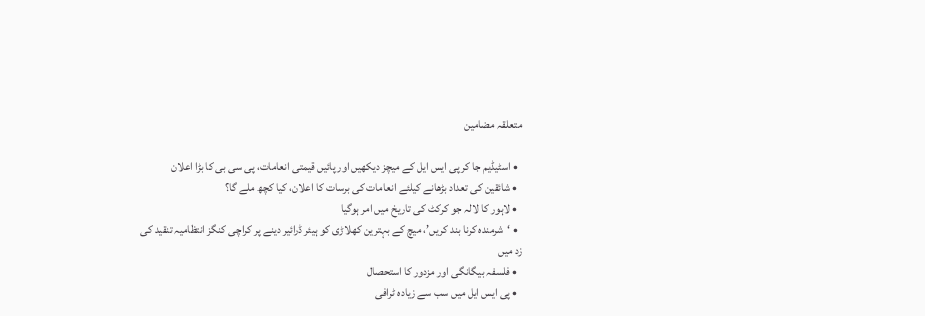متعلقہ مضامین

  • اسٹیڈیم جا کر پی ایس ایل کے میچز دیکھیں اور پائیں قیمتی انعامات، پی سی بی کا بڑا اعلان
  • شائقین کی تعداد بڑھانے کیلئے انعامات کی برسات کا اعلان، کیا کچھ ملے گا؟
  • لاہور کا لالہ جو کرکٹ کی تاریخ میں امر ہوگیا
  • ‘شرمندہ کرنا بند کریں’، میچ کے بہترین کھلاڑی کو ہیئر ڈرائیر دینے پر کراچی کنگز انتظامیہ تنقید کی زد میں
  • فلسفہ بیگانگی اور مزدور کا استحصال
  • پی ایس ایل میں سب سے زیادہ ٹرافی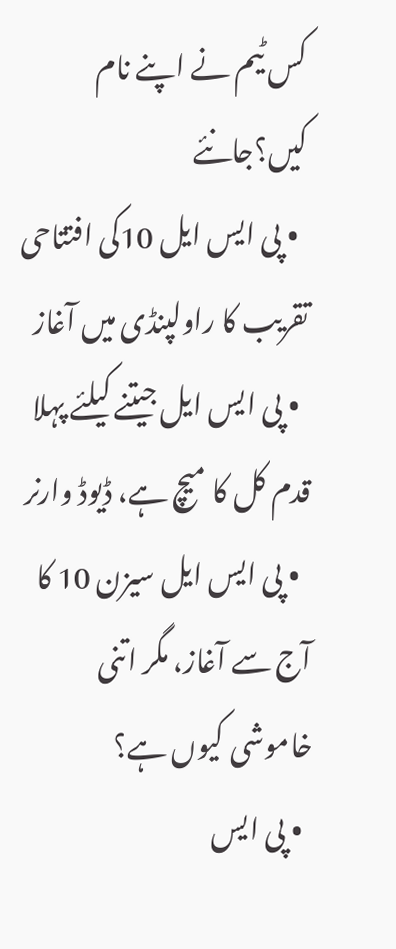کس ٹیم نے اپنے نام کیں؟جانئے
  • پی ایس ایل 10کی افتتاحی تقریب کا راولپنڈی میں آغاز
  • پی ایس ایل جیتنے کیلئے پہلا قدم کل کا میچ ہے، ڈیوڈ وارنر
  • پی ایس ایل سیزن 10 کا آج سے آغاز، مگر اتنی خاموشی کیوں ہے؟
  • پی ایس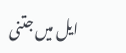ایل میں جتنی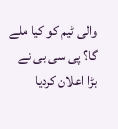والی ٹیم کو کیا ملے گا؟ پی سی بی نے بڑا اعلان کردیا